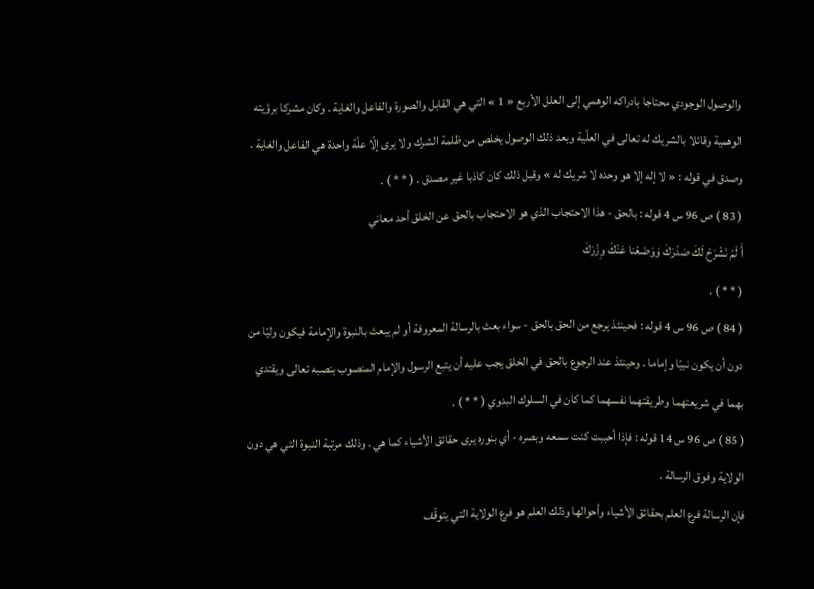والوصول الوجودي محتاجا بادراكه الوهمي إلى العلل الأربع « 1 » التي هي القابل والصورة والفاعل والغاية . وكان مشركا برؤيته الوهمية وقائلا بالشريك له تعالى في العلّية وبعد ذلك الوصول يخلص من ظلمة الشرك ولا يرى إلّا علّة واحدة هي الفاعل والغاية . وصدق في قوله : « لا إله إلا هو وحده لا شريك له » وقبل ذلك كان كاذبا غير مصدق . ( * * ) .
( 83 ) ص 96 س 4 قوله : بالحق - هذا الاحتجاب الذي هو الاحتجاب بالحق عن الخلق أحد معاني
أَ لَمْ نَشْرَحْ لَكَ صَدْرَكَ وَوَضَعْنا عَنْكَ وِزْرَكَ
( * * ) .
( 84 ) ص 96 س 4 قوله : فحينئذ يرجع من الحق بالحق - سواء بعث بالرسالة المعروفة أو لم يبعث بالنبوة والإمامة فيكون وليّا من دون أن يكون نبيّا وإماما . وحينئذ عند الرجوع بالحق في الخلق يجب عليه أن يتبع الرسول والإمام المنصوب بنصبه تعالى ويقتدي بهما في شريعتهما وطريقتهما نفسهما كما كان في السلوك البدوي ( * * ) .
( 85 ) ص 96 س 14 قوله : فإذا أحببت كنت سمعه وبصره - أي بنوره يرى حقائق الأشياء كما هي . وذلك مرتبة النبوة التي هي دون الولاية وفوق الرسالة .
فإن الرسالة فرع العلم بحقائق الأشياء وأحوالها وذلك العلم هو فرع الولاية التي يتوقّف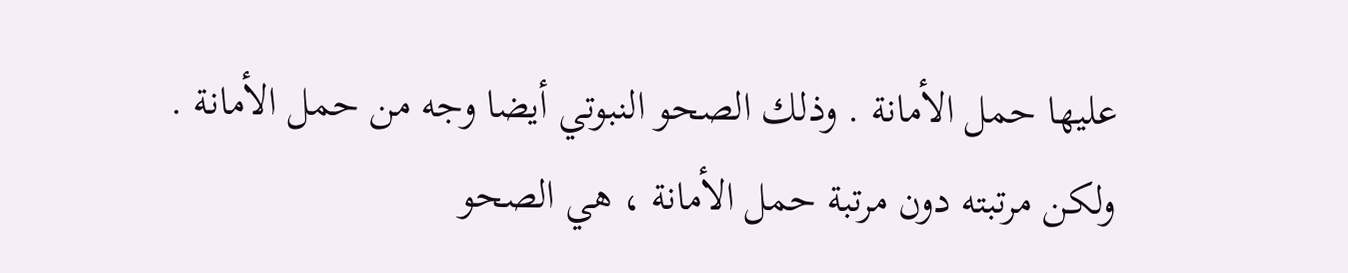عليها حمل الأمانة . وذلك الصحو النبوتي أيضا وجه من حمل الأمانة .
ولكن مرتبته دون مرتبة حمل الأمانة ، هي الصحو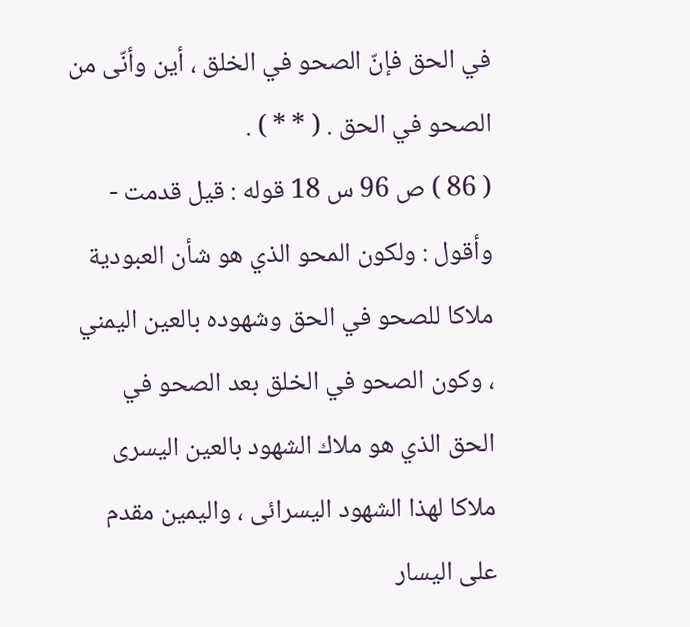في الحق فإنّ الصحو في الخلق ، أين وأنّى من الصحو في الحق . ( * * ) .
( 86 ) ص 96 س 18 قوله : قيل قدمت - وأقول : ولكون المحو الذي هو شأن العبودية ملاكا للصحو في الحق وشهوده بالعين اليمني ، وكون الصحو في الخلق بعد الصحو في الحق الذي هو ملاك الشهود بالعين اليسرى ملاكا لهذا الشهود اليسرائى ، واليمين مقدم على اليسار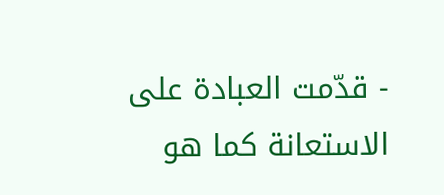- قدّمت العبادة على الاستعانة كما هو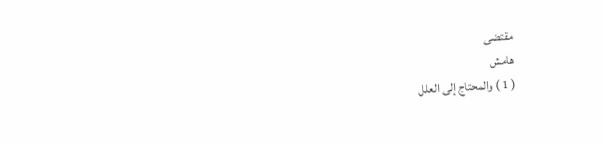مقتضى
هامش
( 1 ) والمحتاج إلى العلل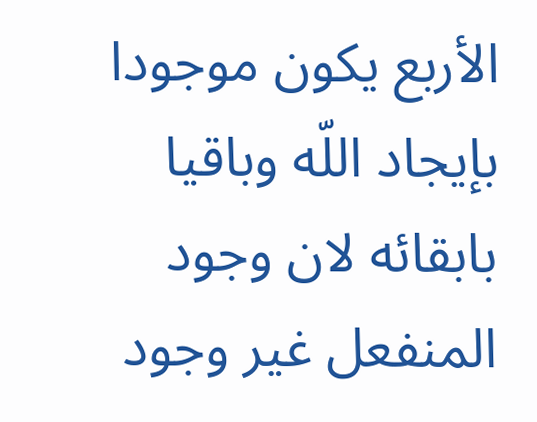الأربع يكون موجودا بإيجاد اللّه وباقيا بابقائه لان وجود المنفعل غير وجود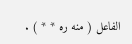الفاعل ( منه ره * * ) .